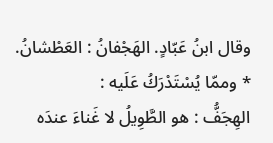وقال ابنُ عَبّادٍ. الهَجْفانُ : العَطْشانُ.
* وممّا يُسْتَدْرَكُ عَلَيه :
الهِجَفُّ : هو الطَّوِيلُ لا غَناءَ عندَه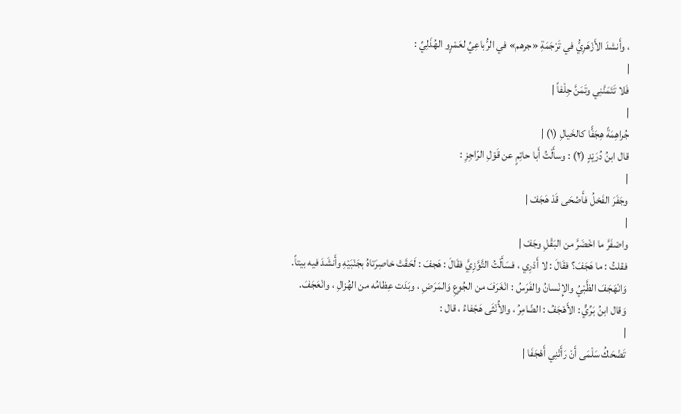، وأَنشدَ الأَزْهَرِيُّ في تَرْجَمَةِ «جرهم» في الرُّباعِيِّ لعَمْرٍو الهُذَلِيِّ :
|
فَلا تَتَمَنَّنِي وتَمَنَّ جِلْفاً |
|
جُراهِمَةً هِجَفًّا كالخَيالِ (١) |
قال ابنُ دُرَيْدٍ (٢) : وسأَلْتُ أَبا حاتِمٍ عن قَوْلِ الرّاجِزِ :
|
وجَفَرَ الفَحْلُ فأَضْحَى قَدْ هَجَفْ |
|
واصْفَرَّ ما اخْضَرَّ من البَقْلِ وجَفْ |
فقلتُ : ما هَجَفَ؟ فقَالَ : لا أَدْرِي ، فسَأَلْتُ التَّوَّزِيَّ فقَالَ : هَجفَ : لَحَقَتْ خاصِرَتاهُ بجَنْبَيْهِ وأَنشَدَ فيه بيتاً.
وَانْهَجَفَ الظَّبْيُ والإِنْسانُ والفَرَسُ : انْغَرَفَ من الجُوعِ وَالمَرَضِ ، وبَدَت عِظامُه من الهُزالِ ، وانْعَجَفَ.
وَقال ابنُ بَرِّيٍّ : الأَهْجَفُ : الضّامِرُ ، والأُنْثَى هَجْفاءُ ، قال :
|
تَضْحَكُ سَلْمَى أَنْ رَأَتْنِي أَهْجَفَا |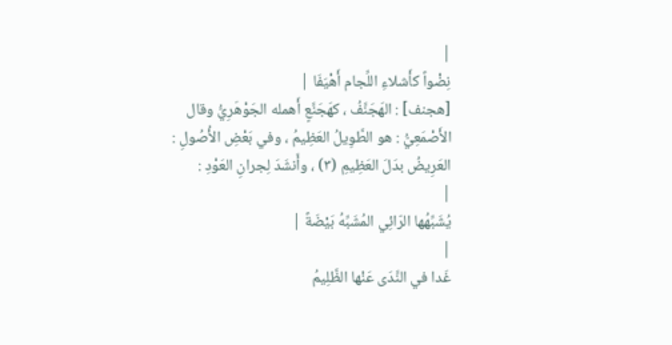|
نِضْواً كأَشلاءِ اللِّجام أَهْيَفَا |
[هجنف] : الهَجَنَّفُ ، كهَجَنَّعٍ أَهمله الجَوْهَرِيُّ وقال الأَصْمَعِيُّ : هو الطَّوِيلُ العَظِيمُ ، وفي بَعْضِ الأُصُولِ : العَرِيضُ بدَلَ العَظِيمِ (٣) ، وأَنشَدَ لِجرانِ العَوْدِ :
|
يُشَبِّهُها الرّائِي المُشَبِّهُ بَيْضَةً |
|
غَدا في النَّدَى عَنْها الظَّلِيمُ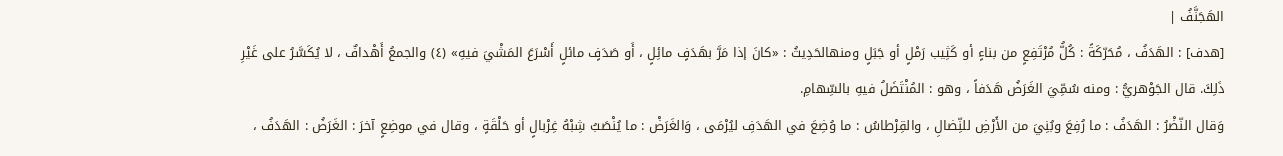الهَجَنَّفُ |
[هدف] : الهَدَفُ ، مُحَرّكَةً : كُلُّ مُرْتَفِعٍ من بناءٍ أو كَثِيب رَمْلٍ أو جَبَلٍ ومنهالحَدِيثُ : «كانَ إذا مَرَّ بهَدَفٍ مائِلٍ ، أَو صَدَفٍ مائلٍ أَسْرَعَ المَشْيَ فيهِ» (٤) والجمعُ أَهْدافٌ ، لا يُكَسَّرُ على غَيْرِ ذَلِكَ. قال الجَوْهريُّ : ومنه سُمِّيَ الغَرَضُ هَدَفاً ، وهو : المُنْتَضَلُ فيهِ بالسِّهامِ.
وَقال النّضْرُ : الهَدَفُ : ما رُفِعَ وبُنِيَ من الأَرْضِ للنِّضالِ ، والقِرْطاسُ : ما وُضِعَ في الهَدَفِ ليُرْمَى ، وَالغَرَضْ : ما يُنْصَبُ شِبْهُ غِرْبالٍ أو حَلْقَةٍ ، وقال في موضِعٍ آخرَ : الغَرَضُ : الهَدَفُ ،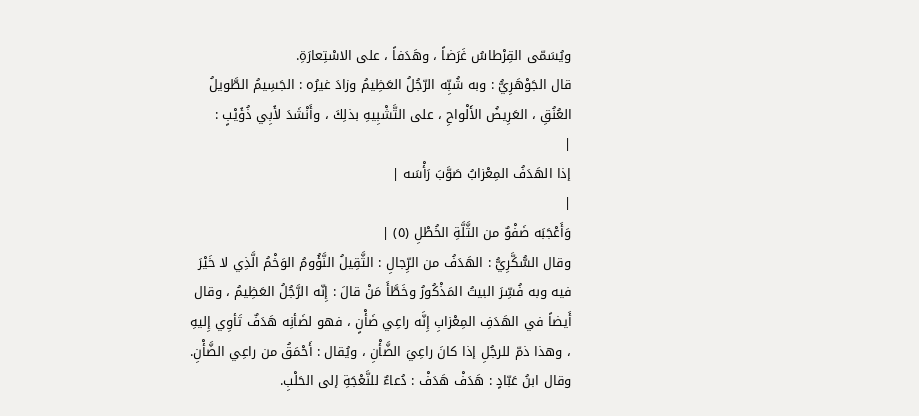ويُسَمّى القِرْطاسُ غَرَضاً ، وهَدَفاً ، على الاسْتِعارَةِ.
قال الجَوْهَرِيُّ : وبه شُبِّه الرّجُلُ العَظِيمُ وزادَ غيرُه : الجَسِيمُ الطَّويلُ العُنُقِ ، العَرِيضُ الأَلْواحِ ، على التَّشْبِيهِ بذلِكَ ، وأَنْشَدَ لأَبِي ذُؤَيْبٍ :
|
إذا الهَدَفُ المِعْزابُ صَوَّبَ رَأْسَه |
|
وَأَعْجَبَه ضَفْوٌ من الثَّلَّةِ الخُطْلِ (٥) |
وقال السُّكَّرِيُّ : الهَدَفُ من الرِّجالِ : الثَّقِيلُ النَّؤُومُ الوَخْمُ الَّذِي لا خَيْرَ فيه وبه فُسِّرَ البيتُ المَذْكُورُ وخَطَّأَ مَنْ قالَ : إِنّه الرَّجُلُ العَظِيمُ ، وقال أَيضاً في الهَدَفِ المِعْزابِ إِنَّه راعِي ضَأْنٍ ، فهو لضَأنِه هَدَفٌ تَأوِي إِليهِ ، وهذا ذمّ للرجُلِ إذا كانَ راعِيَ الضَّأْنِ ، ويُقال : أَحْمَقُ من راعِي الضَّأْنِ.
وقال ابنُ عَبّادٍ : هَدَفْ هَدَفْ : دُعاءٌ للنَّعْجَةِ إلى الحَلْبِ.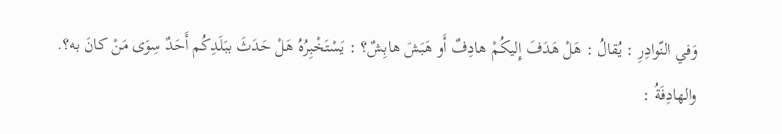وَفي النّوادِرِ : يُقالُ : هَلْ هَدَفَ إِليكُمْ هادِفٌ أَو هَبَشَ هابِشٌ؟ : يَسْتَخْبِرُهُ هَلْ حَدَثَ ببَلَدِكُم أَحَدٌ سِوَى مَنْ كانَ به؟.
والهادِفَةُ :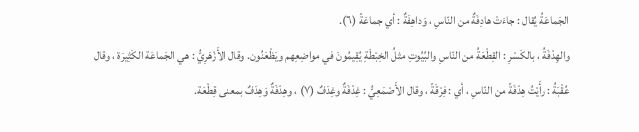الجَماعَةُ يُقال : جاءَتْ هادِفَةٌ من النّاسِ ، وَداهِفَةٌ : أي جماعَةً (٦).
والهِدْفَةُ ، بالكَسْرِ : القِطْعَةُ من النّاسِ والبُيُوتِ مثلُ الخِبْطَةِ يُقِيمُونَ في مواضِعِهم ويَظْعَنُون. وقال الأَزْهَرِيُّ : هي الجَماعَة الكَثِيرَة ، وقال عُقْبَةُ : رأَيْتُ هِدْفَةً من النّاسِ ، أي : فِرْقَةً ، وقال الأَصْمَعِيُّ : غِدْفَةٌ وغِدَفٌ (٧) ، وهِدْفَةٌ وَهِدَفٌ بمعنى قِطْعَة.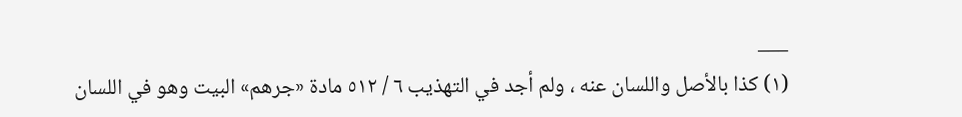___
(١) كذا بالأصل واللسان عنه ، ولم أجد في التهذيب ٦ / ٥١٢ مادة «جرهم» البيت وهو في اللسان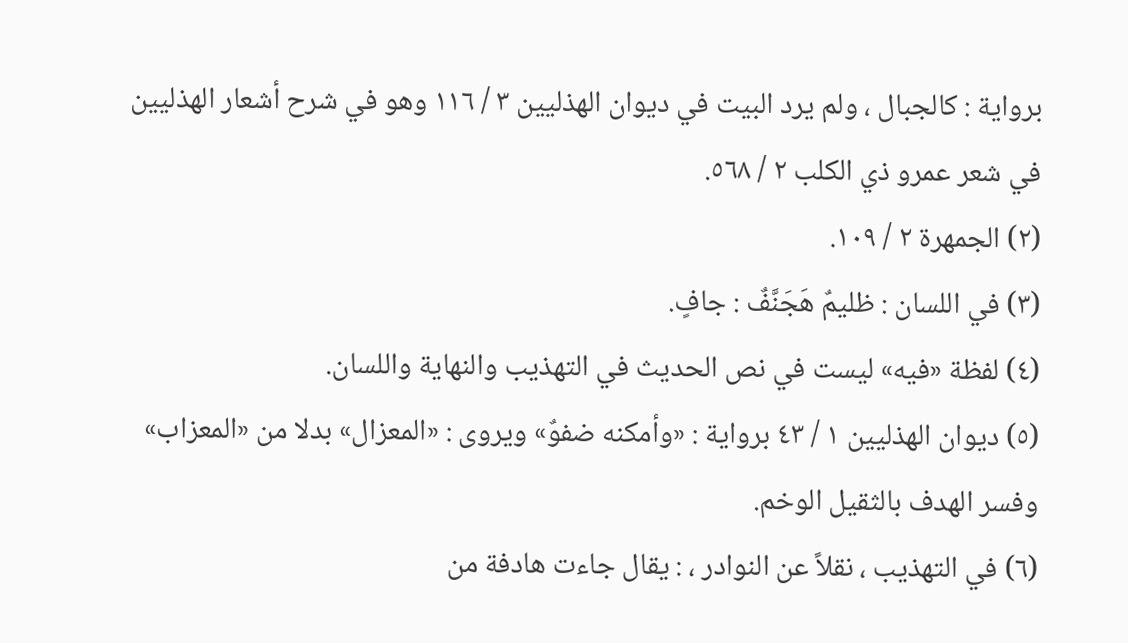برواية : كالجبال ، ولم يرد البيت في ديوان الهذليين ٣ / ١١٦ وهو في شرح أشعار الهذليين في شعر عمرو ذي الكلب ٢ / ٥٦٨.
(٢) الجمهرة ٢ / ١٠٩.
(٣) في اللسان : ظليمٌ هَجَنَّفٌ : جافٍ.
(٤) لفظة «فيه» ليست في نص الحديث في التهذيب والنهاية واللسان.
(٥) ديوان الهذليين ١ / ٤٣ برواية : «وأمكنه ضفوٌ» ويروى : «المعزال» بدلا من «المعزاب» وفسر الهدف بالثقيل الوخم.
(٦) في التهذيب ، نقلاً عن النوادر ، : يقال جاءت هادفة من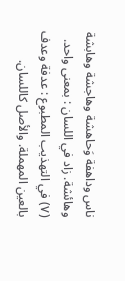ناس وداهفة وَحاهشة وهاجشة وهابشة وهائشة. زاد في اللسان : بمعنى واحد.
(٧) في التهذيب المطبوع : عدفة وعدف بالعين المهملة. والأصل كاللسان.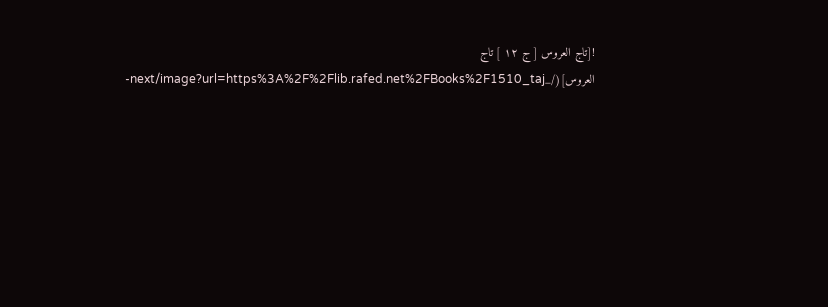![تاج العروس [ ج ١٢ ] تاج العروس](/_next/image?url=https%3A%2F%2Flib.rafed.net%2FBooks%2F1510_taj-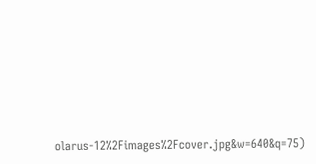olarus-12%2Fimages%2Fcover.jpg&w=640&q=75)